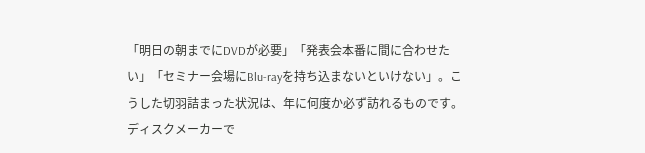「明日の朝までにDVDが必要」「発表会本番に間に合わせたい」「セミナー会場にBlu-rayを持ち込まないといけない」。こうした切羽詰まった状況は、年に何度か必ず訪れるものです。ディスクメーカーで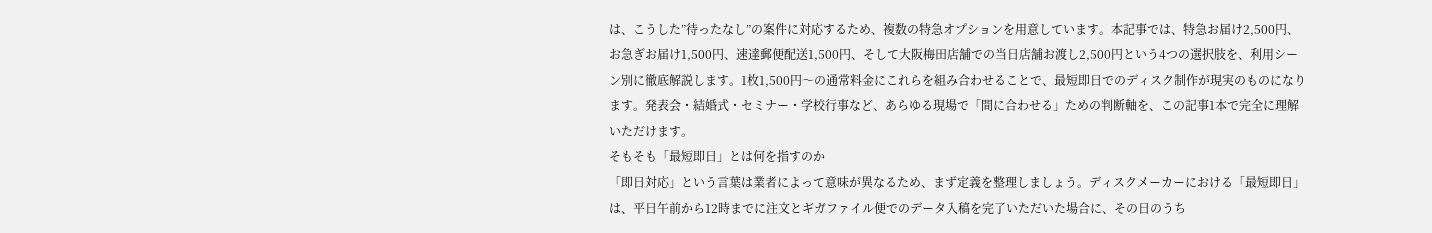は、こうした”待ったなし”の案件に対応するため、複数の特急オプションを用意しています。本記事では、特急お届け2,500円、お急ぎお届け1,500円、速達郵便配送1,500円、そして大阪梅田店舗での当日店舗お渡し2,500円という4つの選択肢を、利用シーン別に徹底解説します。1枚1,500円〜の通常料金にこれらを組み合わせることで、最短即日でのディスク制作が現実のものになります。発表会・結婚式・セミナー・学校行事など、あらゆる現場で「間に合わせる」ための判断軸を、この記事1本で完全に理解いただけます。
そもそも「最短即日」とは何を指すのか
「即日対応」という言葉は業者によって意味が異なるため、まず定義を整理しましょう。ディスクメーカーにおける「最短即日」は、平日午前から12時までに注文とギガファイル便でのデータ入稿を完了いただいた場合に、その日のうち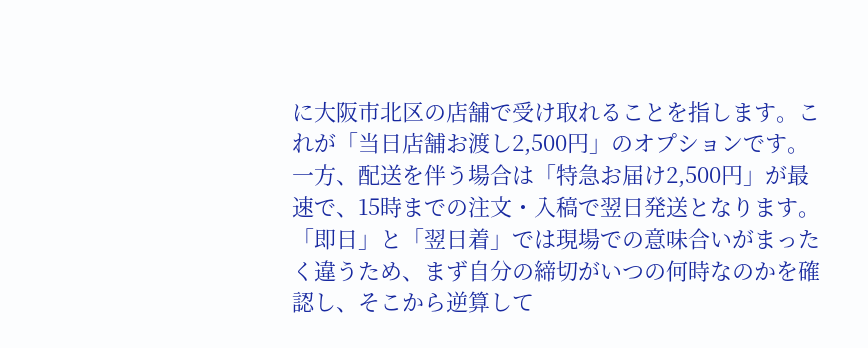に大阪市北区の店舗で受け取れることを指します。これが「当日店舗お渡し2,500円」のオプションです。一方、配送を伴う場合は「特急お届け2,500円」が最速で、15時までの注文・入稿で翌日発送となります。「即日」と「翌日着」では現場での意味合いがまったく違うため、まず自分の締切がいつの何時なのかを確認し、そこから逆算して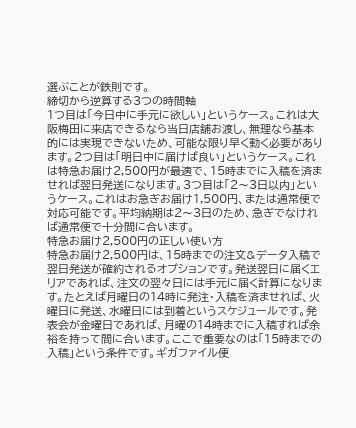選ぶことが鉄則です。
締切から逆算する3つの時間軸
1つ目は「今日中に手元に欲しい」というケース。これは大阪梅田に来店できるなら当日店舗お渡し、無理なら基本的には実現できないため、可能な限り早く動く必要があります。2つ目は「明日中に届けば良い」というケース。これは特急お届け2,500円が最適で、15時までに入稿を済ませれば翌日発送になります。3つ目は「2〜3日以内」というケース。これはお急ぎお届け1,500円、または通常便で対応可能です。平均納期は2〜3日のため、急ぎでなければ通常便で十分間に合います。
特急お届け2,500円の正しい使い方
特急お届け2,500円は、15時までの注文&データ入稿で翌日発送が確約されるオプションです。発送翌日に届くエリアであれば、注文の翌々日には手元に届く計算になります。たとえば月曜日の14時に発注・入稿を済ませれば、火曜日に発送、水曜日には到着というスケジュールです。発表会が金曜日であれば、月曜の14時までに入稿すれば余裕を持って間に合います。ここで重要なのは「15時までの入稿」という条件です。ギガファイル便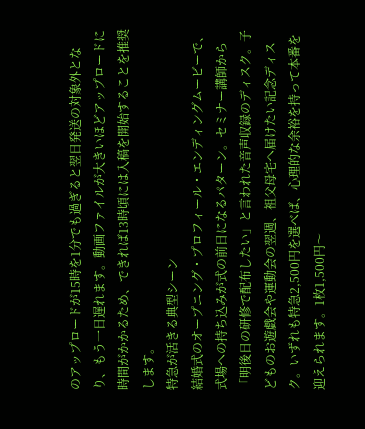のアップロードが15時を1分でも過ぎると翌日発送の対象外となり、もう一日遅れます。動画ファイルが大きいほどアップロードに時間がかかるため、できれば13時頃には入稿を開始することを推奨します。
特急が活きる典型シーン
結婚式のオープニング・プロフィール・エンディングムービーで、式場への持ち込みが式の前日になるパターン。セミナー講師から「明後日の研修で配布したい」と言われた音声収録のディスク。子どものお遊戯会や運動会の翌週、祖父母宅へ届けたい記念ディスク。いずれも特急2,500円を選べば、心理的な余裕を持って本番を迎えられます。1枚1,500円〜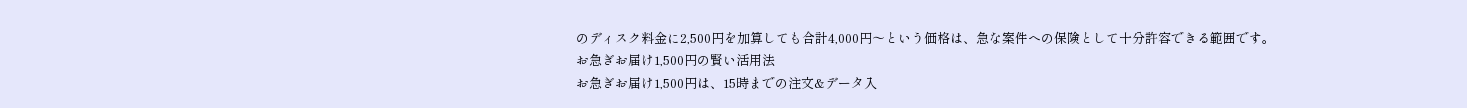のディスク料金に2,500円を加算しても合計4,000円〜という価格は、急な案件への保険として十分許容できる範囲です。
お急ぎお届け1,500円の賢い活用法
お急ぎお届け1,500円は、15時までの注文&データ入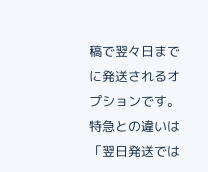稿で翌々日までに発送されるオプションです。特急との違いは「翌日発送では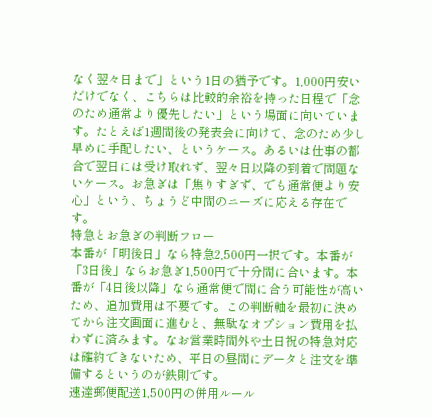なく翌々日まで」という1日の猶予です。1,000円安いだけでなく、こちらは比較的余裕を持った日程で「念のため通常より優先したい」という場面に向いています。たとえば1週間後の発表会に向けて、念のため少し早めに手配したい、というケース。あるいは仕事の都合で翌日には受け取れず、翌々日以降の到着で問題ないケース。お急ぎは「焦りすぎず、でも通常便より安心」という、ちょうど中間のニーズに応える存在です。
特急とお急ぎの判断フロー
本番が「明後日」なら特急2,500円一択です。本番が「3日後」ならお急ぎ1,500円で十分間に合います。本番が「4日後以降」なら通常便で間に合う可能性が高いため、追加費用は不要です。この判断軸を最初に決めてから注文画面に進むと、無駄なオプション費用を払わずに済みます。なお営業時間外や土日祝の特急対応は確約できないため、平日の昼間にデータと注文を準備するというのが鉄則です。
速達郵便配送1,500円の併用ルール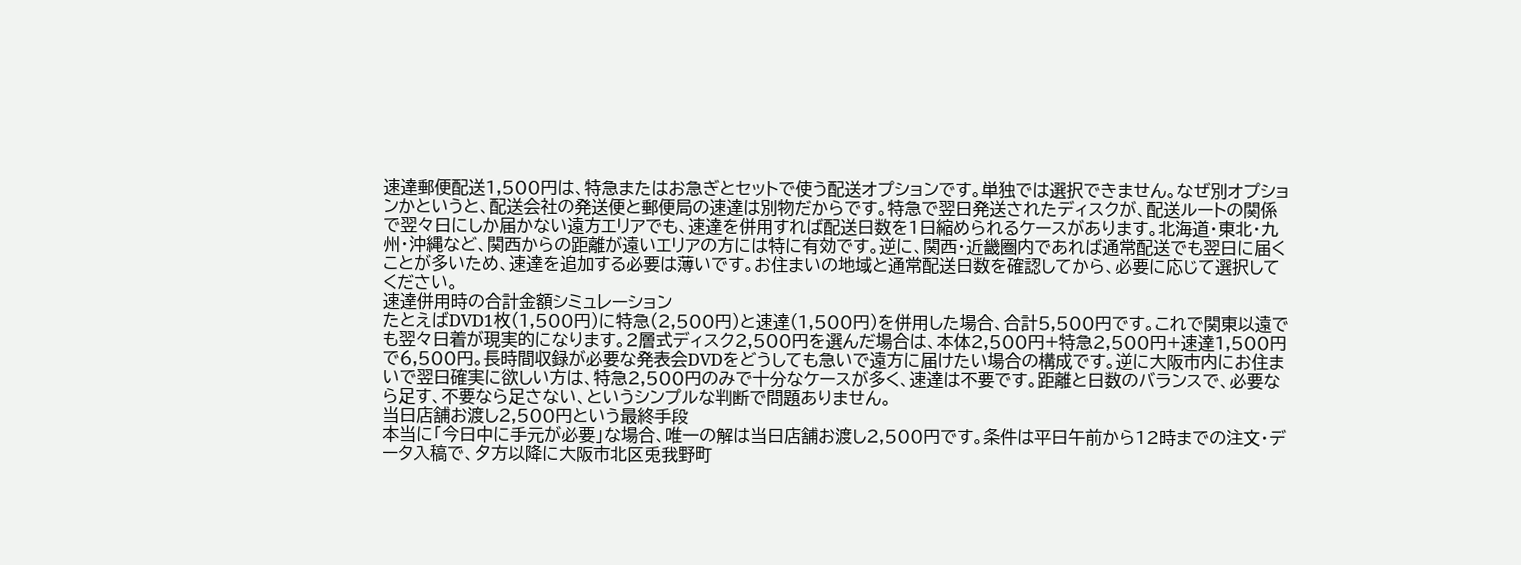速達郵便配送1,500円は、特急またはお急ぎとセットで使う配送オプションです。単独では選択できません。なぜ別オプションかというと、配送会社の発送便と郵便局の速達は別物だからです。特急で翌日発送されたディスクが、配送ルートの関係で翌々日にしか届かない遠方エリアでも、速達を併用すれば配送日数を1日縮められるケースがあります。北海道・東北・九州・沖縄など、関西からの距離が遠いエリアの方には特に有効です。逆に、関西・近畿圏内であれば通常配送でも翌日に届くことが多いため、速達を追加する必要は薄いです。お住まいの地域と通常配送日数を確認してから、必要に応じて選択してください。
速達併用時の合計金額シミュレーション
たとえばDVD1枚(1,500円)に特急(2,500円)と速達(1,500円)を併用した場合、合計5,500円です。これで関東以遠でも翌々日着が現実的になります。2層式ディスク2,500円を選んだ場合は、本体2,500円+特急2,500円+速達1,500円で6,500円。長時間収録が必要な発表会DVDをどうしても急いで遠方に届けたい場合の構成です。逆に大阪市内にお住まいで翌日確実に欲しい方は、特急2,500円のみで十分なケースが多く、速達は不要です。距離と日数のバランスで、必要なら足す、不要なら足さない、というシンプルな判断で問題ありません。
当日店舗お渡し2,500円という最終手段
本当に「今日中に手元が必要」な場合、唯一の解は当日店舗お渡し2,500円です。条件は平日午前から12時までの注文・データ入稿で、夕方以降に大阪市北区兎我野町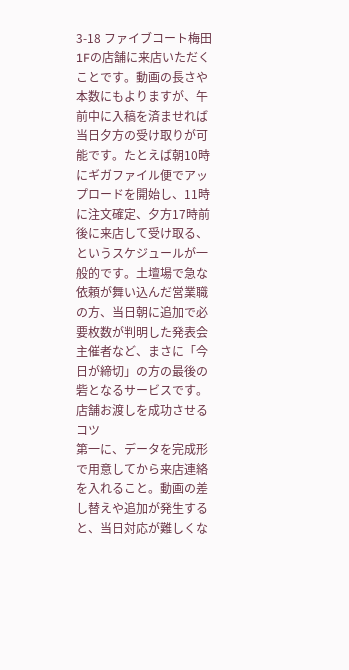3-18 ファイブコート梅田1Fの店舗に来店いただくことです。動画の長さや本数にもよりますが、午前中に入稿を済ませれば当日夕方の受け取りが可能です。たとえば朝10時にギガファイル便でアップロードを開始し、11時に注文確定、夕方17時前後に来店して受け取る、というスケジュールが一般的です。土壇場で急な依頼が舞い込んだ営業職の方、当日朝に追加で必要枚数が判明した発表会主催者など、まさに「今日が締切」の方の最後の砦となるサービスです。
店舗お渡しを成功させるコツ
第一に、データを完成形で用意してから来店連絡を入れること。動画の差し替えや追加が発生すると、当日対応が難しくな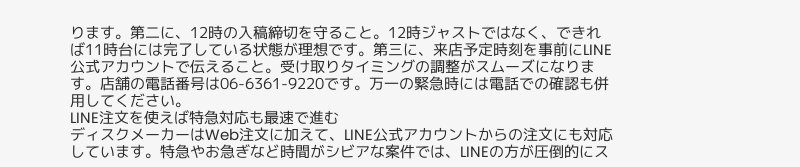ります。第二に、12時の入稿締切を守ること。12時ジャストではなく、できれば11時台には完了している状態が理想です。第三に、来店予定時刻を事前にLINE公式アカウントで伝えること。受け取りタイミングの調整がスムーズになります。店舗の電話番号は06-6361-9220です。万一の緊急時には電話での確認も併用してください。
LINE注文を使えば特急対応も最速で進む
ディスクメーカーはWeb注文に加えて、LINE公式アカウントからの注文にも対応しています。特急やお急ぎなど時間がシビアな案件では、LINEの方が圧倒的にス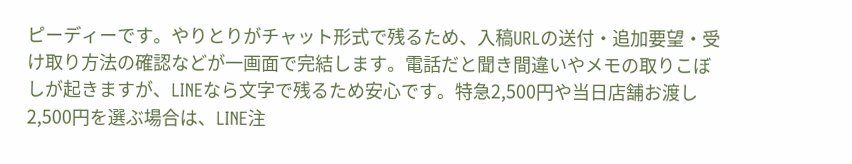ピーディーです。やりとりがチャット形式で残るため、入稿URLの送付・追加要望・受け取り方法の確認などが一画面で完結します。電話だと聞き間違いやメモの取りこぼしが起きますが、LINEなら文字で残るため安心です。特急2,500円や当日店舗お渡し2,500円を選ぶ場合は、LINE注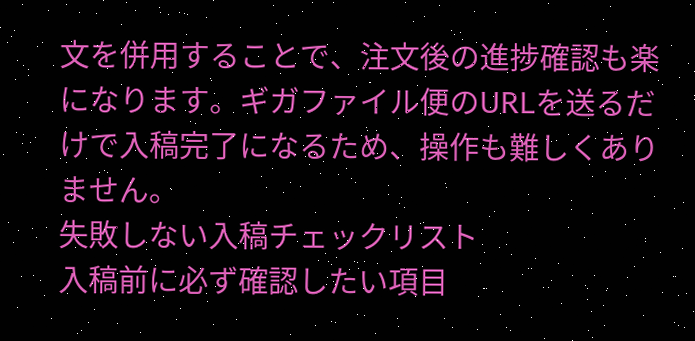文を併用することで、注文後の進捗確認も楽になります。ギガファイル便のURLを送るだけで入稿完了になるため、操作も難しくありません。
失敗しない入稿チェックリスト
入稿前に必ず確認したい項目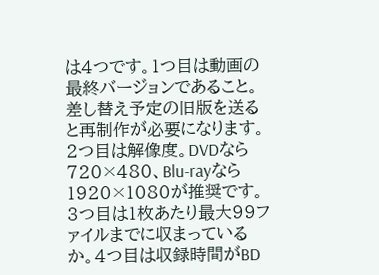は4つです。1つ目は動画の最終バージョンであること。差し替え予定の旧版を送ると再制作が必要になります。2つ目は解像度。DVDなら720×480、Blu-rayなら1920×1080が推奨です。3つ目は1枚あたり最大99ファイルまでに収まっているか。4つ目は収録時間がBD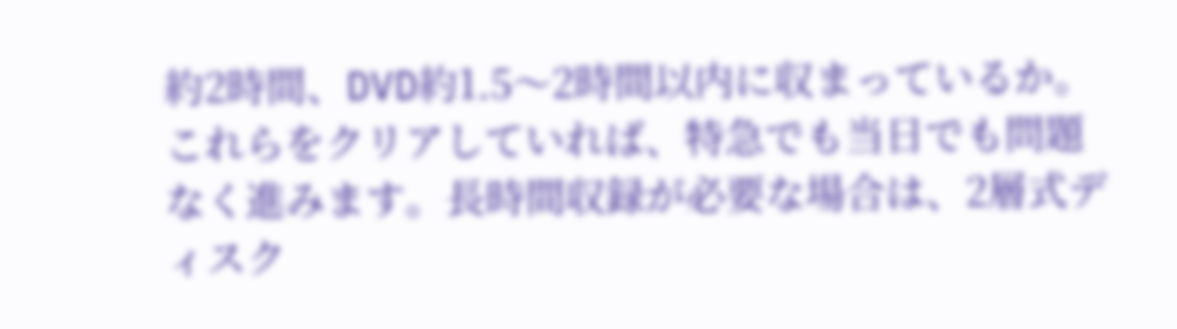約2時間、DVD約1.5〜2時間以内に収まっているか。これらをクリアしていれば、特急でも当日でも問題なく進みます。長時間収録が必要な場合は、2層式ディスク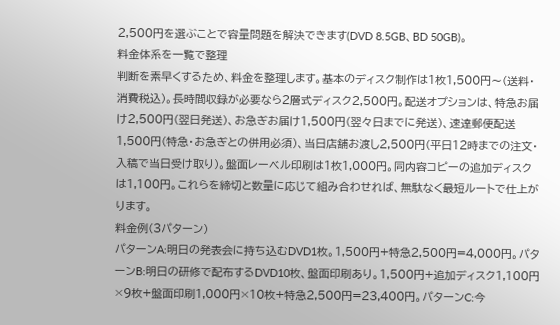2,500円を選ぶことで容量問題を解決できます(DVD 8.5GB、BD 50GB)。
料金体系を一覧で整理
判断を素早くするため、料金を整理します。基本のディスク制作は1枚1,500円〜(送料・消費税込)。長時間収録が必要なら2層式ディスク2,500円。配送オプションは、特急お届け2,500円(翌日発送)、お急ぎお届け1,500円(翌々日までに発送)、速達郵便配送1,500円(特急・お急ぎとの併用必須)、当日店舗お渡し2,500円(平日12時までの注文・入稿で当日受け取り)。盤面レーベル印刷は1枚1,000円。同内容コピーの追加ディスクは1,100円。これらを締切と数量に応じて組み合わせれば、無駄なく最短ルートで仕上がります。
料金例(3パターン)
パターンA:明日の発表会に持ち込むDVD1枚。1,500円+特急2,500円=4,000円。パターンB:明日の研修で配布するDVD10枚、盤面印刷あり。1,500円+追加ディスク1,100円×9枚+盤面印刷1,000円×10枚+特急2,500円=23,400円。パターンC:今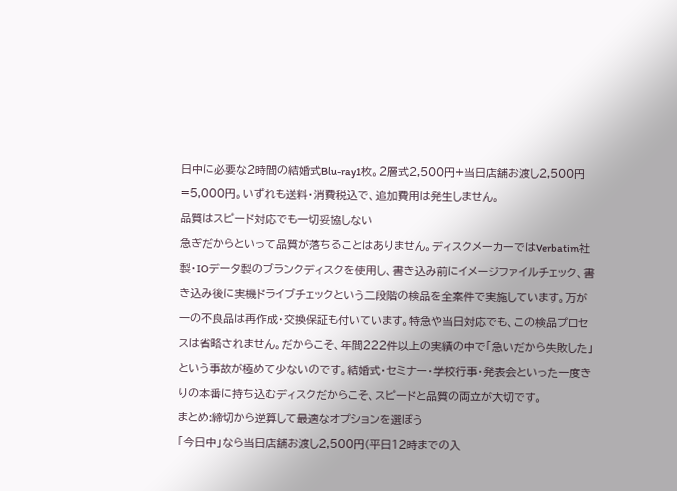日中に必要な2時間の結婚式Blu-ray1枚。2層式2,500円+当日店舗お渡し2,500円=5,000円。いずれも送料・消費税込で、追加費用は発生しません。
品質はスピード対応でも一切妥協しない
急ぎだからといって品質が落ちることはありません。ディスクメーカーではVerbatim社製・IOデータ製のブランクディスクを使用し、書き込み前にイメージファイルチェック、書き込み後に実機ドライブチェックという二段階の検品を全案件で実施しています。万が一の不良品は再作成・交換保証も付いています。特急や当日対応でも、この検品プロセスは省略されません。だからこそ、年間222件以上の実績の中で「急いだから失敗した」という事故が極めて少ないのです。結婚式・セミナー・学校行事・発表会といった一度きりの本番に持ち込むディスクだからこそ、スピードと品質の両立が大切です。
まとめ:締切から逆算して最適なオプションを選ぼう
「今日中」なら当日店舗お渡し2,500円(平日12時までの入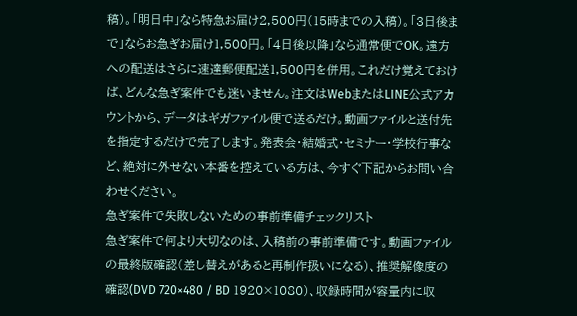稿)。「明日中」なら特急お届け2,500円(15時までの入稿)。「3日後まで」ならお急ぎお届け1,500円。「4日後以降」なら通常便でOK。遠方への配送はさらに速達郵便配送1,500円を併用。これだけ覚えておけば、どんな急ぎ案件でも迷いません。注文はWebまたはLINE公式アカウントから、データはギガファイル便で送るだけ。動画ファイルと送付先を指定するだけで完了します。発表会・結婚式・セミナー・学校行事など、絶対に外せない本番を控えている方は、今すぐ下記からお問い合わせください。
急ぎ案件で失敗しないための事前準備チェックリスト
急ぎ案件で何より大切なのは、入稿前の事前準備です。動画ファイルの最終版確認(差し替えがあると再制作扱いになる)、推奨解像度の確認(DVD 720×480 / BD 1920×1080)、収録時間が容量内に収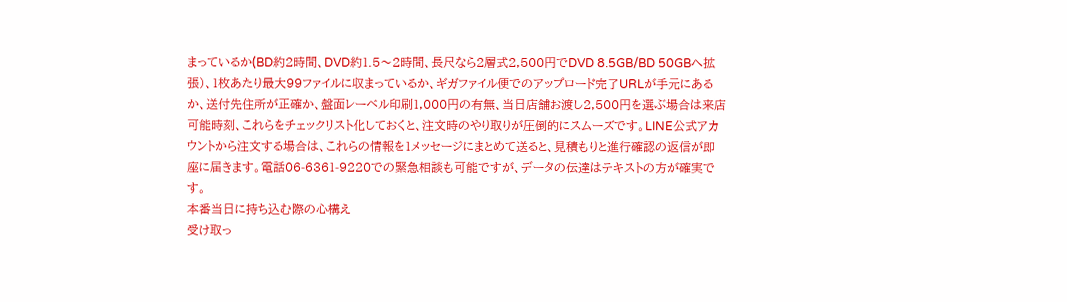まっているか(BD約2時間、DVD約1.5〜2時間、長尺なら2層式2,500円でDVD 8.5GB/BD 50GBへ拡張)、1枚あたり最大99ファイルに収まっているか、ギガファイル便でのアップロード完了URLが手元にあるか、送付先住所が正確か、盤面レーベル印刷1,000円の有無、当日店舗お渡し2,500円を選ぶ場合は来店可能時刻、これらをチェックリスト化しておくと、注文時のやり取りが圧倒的にスムーズです。LINE公式アカウントから注文する場合は、これらの情報を1メッセージにまとめて送ると、見積もりと進行確認の返信が即座に届きます。電話06-6361-9220での緊急相談も可能ですが、データの伝達はテキストの方が確実です。
本番当日に持ち込む際の心構え
受け取っ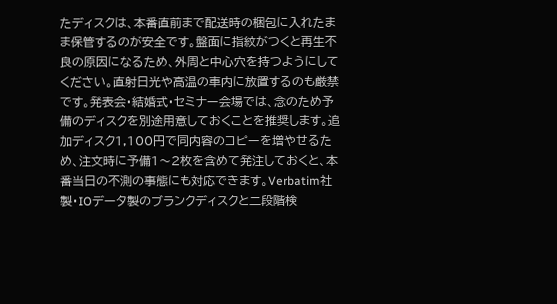たディスクは、本番直前まで配送時の梱包に入れたまま保管するのが安全です。盤面に指紋がつくと再生不良の原因になるため、外周と中心穴を持つようにしてください。直射日光や高温の車内に放置するのも厳禁です。発表会・結婚式・セミナー会場では、念のため予備のディスクを別途用意しておくことを推奨します。追加ディスク1,100円で同内容のコピーを増やせるため、注文時に予備1〜2枚を含めて発注しておくと、本番当日の不測の事態にも対応できます。Verbatim社製・IOデータ製のブランクディスクと二段階検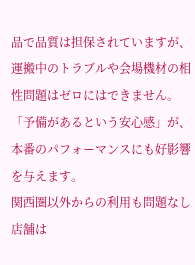品で品質は担保されていますが、運搬中のトラブルや会場機材の相性問題はゼロにはできません。「予備があるという安心感」が、本番のパフォーマンスにも好影響を与えます。
関西圏以外からの利用も問題なし
店舗は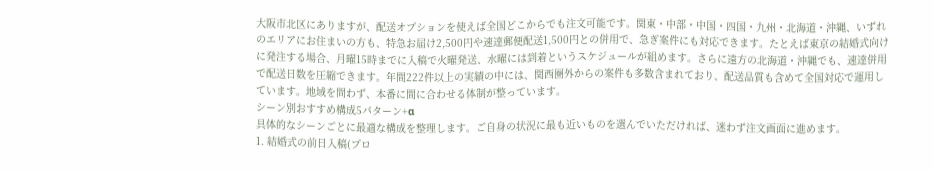大阪市北区にありますが、配送オプションを使えば全国どこからでも注文可能です。関東・中部・中国・四国・九州・北海道・沖縄、いずれのエリアにお住まいの方も、特急お届け2,500円や速達郵便配送1,500円との併用で、急ぎ案件にも対応できます。たとえば東京の結婚式向けに発注する場合、月曜15時までに入稿で火曜発送、水曜には到着というスケジュールが組めます。さらに遠方の北海道・沖縄でも、速達併用で配送日数を圧縮できます。年間222件以上の実績の中には、関西圏外からの案件も多数含まれており、配送品質も含めて全国対応で運用しています。地域を問わず、本番に間に合わせる体制が整っています。
シーン別おすすめ構成5パターン+α
具体的なシーンごとに最適な構成を整理します。ご自身の状況に最も近いものを選んでいただければ、迷わず注文画面に進めます。
1. 結婚式の前日入稿(プロ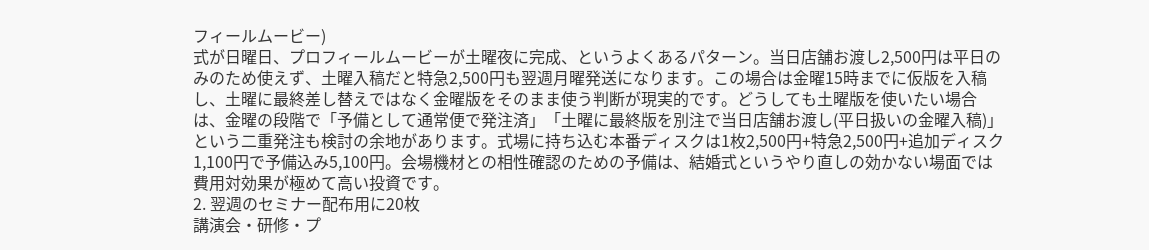フィールムービー)
式が日曜日、プロフィールムービーが土曜夜に完成、というよくあるパターン。当日店舗お渡し2,500円は平日のみのため使えず、土曜入稿だと特急2,500円も翌週月曜発送になります。この場合は金曜15時までに仮版を入稿し、土曜に最終差し替えではなく金曜版をそのまま使う判断が現実的です。どうしても土曜版を使いたい場合は、金曜の段階で「予備として通常便で発注済」「土曜に最終版を別注で当日店舗お渡し(平日扱いの金曜入稿)」という二重発注も検討の余地があります。式場に持ち込む本番ディスクは1枚2,500円+特急2,500円+追加ディスク1,100円で予備込み5,100円。会場機材との相性確認のための予備は、結婚式というやり直しの効かない場面では費用対効果が極めて高い投資です。
2. 翌週のセミナー配布用に20枚
講演会・研修・プ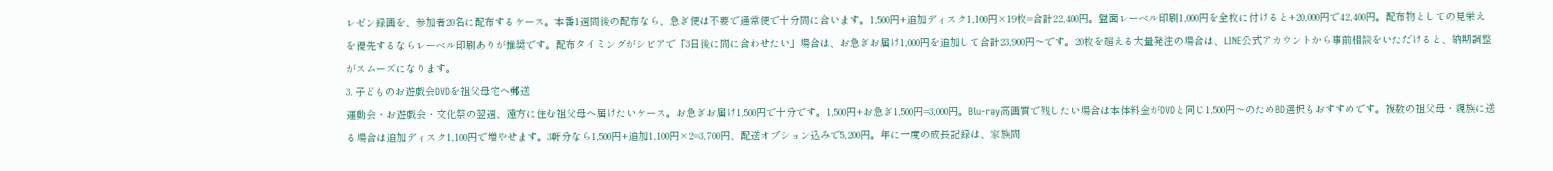レゼン録画を、参加者20名に配布するケース。本番1週間後の配布なら、急ぎ便は不要で通常便で十分間に合います。1,500円+追加ディスク1,100円×19枚=合計22,400円。盤面レーベル印刷1,000円を全枚に付けると+20,000円で42,400円。配布物としての見栄えを優先するならレーベル印刷ありが推奨です。配布タイミングがシビアで「3日後に間に合わせたい」場合は、お急ぎお届け1,000円を追加して合計23,900円〜です。20枚を超える大量発注の場合は、LINE公式アカウントから事前相談をいただけると、納期調整がスムーズになります。
3. 子どものお遊戯会DVDを祖父母宅へ郵送
運動会・お遊戯会・文化祭の翌週、遠方に住む祖父母へ届けたいケース。お急ぎお届け1,500円で十分です。1,500円+お急ぎ1,500円=3,000円。Blu-ray高画質で残したい場合は本体料金がDVDと同じ1,500円〜のためBD選択もおすすめです。複数の祖父母・親族に送る場合は追加ディスク1,100円で増やせます。3軒分なら1,500円+追加1,100円×2=3,700円、配送オプション込みで5,200円。年に一度の成長記録は、家族間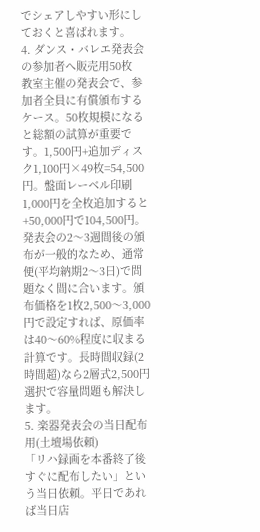でシェアしやすい形にしておくと喜ばれます。
4. ダンス・バレエ発表会の参加者へ販売用50枚
教室主催の発表会で、参加者全員に有償頒布するケース。50枚規模になると総額の試算が重要です。1,500円+追加ディスク1,100円×49枚=54,500円。盤面レーベル印刷1,000円を全枚追加すると+50,000円で104,500円。発表会の2〜3週間後の頒布が一般的なため、通常便(平均納期2〜3日)で問題なく間に合います。頒布価格を1枚2,500〜3,000円で設定すれば、原価率は40〜60%程度に収まる計算です。長時間収録(2時間超)なら2層式2,500円選択で容量問題も解決します。
5. 楽器発表会の当日配布用(土壇場依頼)
「リハ録画を本番終了後すぐに配布したい」という当日依頼。平日であれば当日店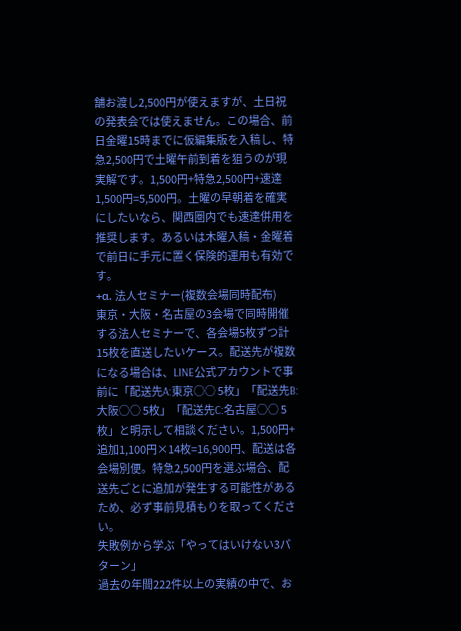舗お渡し2,500円が使えますが、土日祝の発表会では使えません。この場合、前日金曜15時までに仮編集版を入稿し、特急2,500円で土曜午前到着を狙うのが現実解です。1,500円+特急2,500円+速達1,500円=5,500円。土曜の早朝着を確実にしたいなら、関西圏内でも速達併用を推奨します。あるいは木曜入稿・金曜着で前日に手元に置く保険的運用も有効です。
+α. 法人セミナー(複数会場同時配布)
東京・大阪・名古屋の3会場で同時開催する法人セミナーで、各会場5枚ずつ計15枚を直送したいケース。配送先が複数になる場合は、LINE公式アカウントで事前に「配送先A:東京○○ 5枚」「配送先B:大阪○○ 5枚」「配送先C:名古屋○○ 5枚」と明示して相談ください。1,500円+追加1,100円×14枚=16,900円、配送は各会場別便。特急2,500円を選ぶ場合、配送先ごとに追加が発生する可能性があるため、必ず事前見積もりを取ってください。
失敗例から学ぶ「やってはいけない3パターン」
過去の年間222件以上の実績の中で、お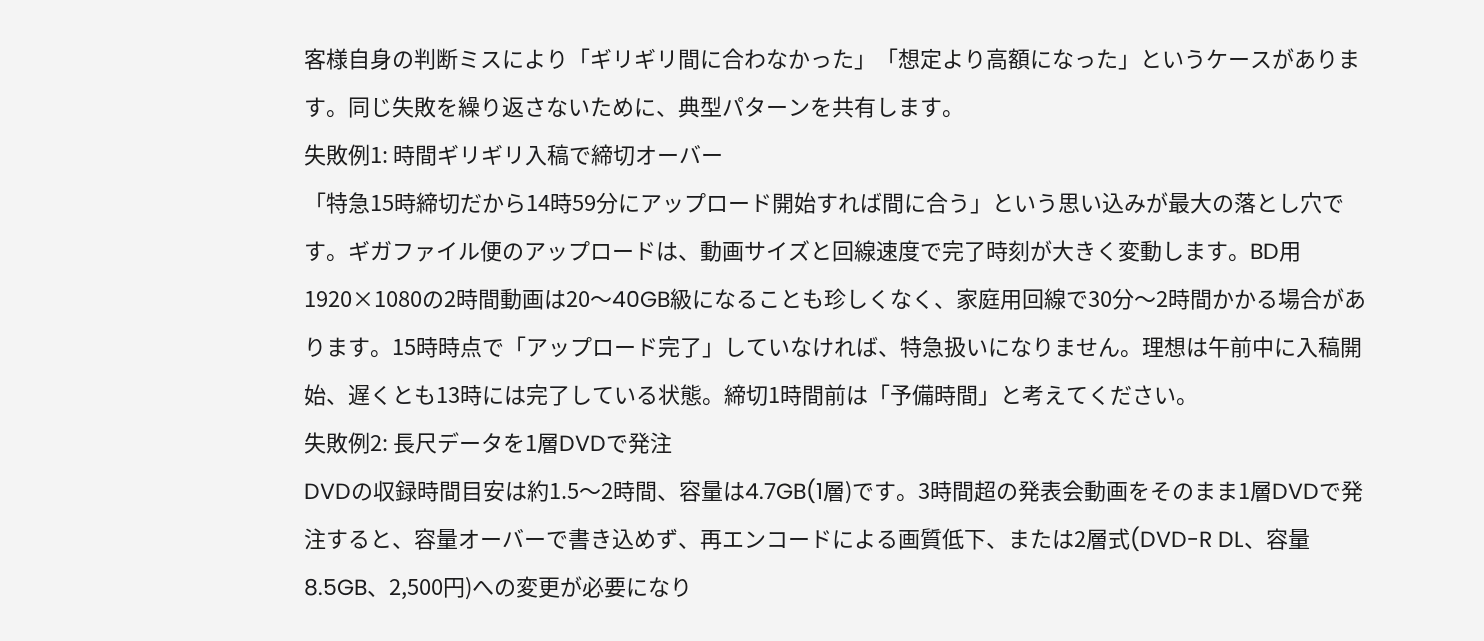客様自身の判断ミスにより「ギリギリ間に合わなかった」「想定より高額になった」というケースがあります。同じ失敗を繰り返さないために、典型パターンを共有します。
失敗例1: 時間ギリギリ入稿で締切オーバー
「特急15時締切だから14時59分にアップロード開始すれば間に合う」という思い込みが最大の落とし穴です。ギガファイル便のアップロードは、動画サイズと回線速度で完了時刻が大きく変動します。BD用1920×1080の2時間動画は20〜40GB級になることも珍しくなく、家庭用回線で30分〜2時間かかる場合があります。15時時点で「アップロード完了」していなければ、特急扱いになりません。理想は午前中に入稿開始、遅くとも13時には完了している状態。締切1時間前は「予備時間」と考えてください。
失敗例2: 長尺データを1層DVDで発注
DVDの収録時間目安は約1.5〜2時間、容量は4.7GB(1層)です。3時間超の発表会動画をそのまま1層DVDで発注すると、容量オーバーで書き込めず、再エンコードによる画質低下、または2層式(DVD-R DL、容量8.5GB、2,500円)への変更が必要になり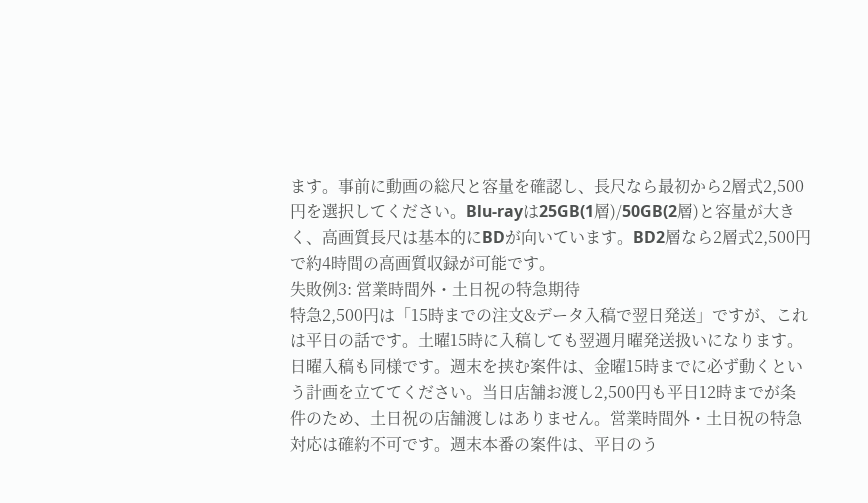ます。事前に動画の総尺と容量を確認し、長尺なら最初から2層式2,500円を選択してください。Blu-rayは25GB(1層)/50GB(2層)と容量が大きく、高画質長尺は基本的にBDが向いています。BD2層なら2層式2,500円で約4時間の高画質収録が可能です。
失敗例3: 営業時間外・土日祝の特急期待
特急2,500円は「15時までの注文&データ入稿で翌日発送」ですが、これは平日の話です。土曜15時に入稿しても翌週月曜発送扱いになります。日曜入稿も同様です。週末を挟む案件は、金曜15時までに必ず動くという計画を立ててください。当日店舗お渡し2,500円も平日12時までが条件のため、土日祝の店舗渡しはありません。営業時間外・土日祝の特急対応は確約不可です。週末本番の案件は、平日のう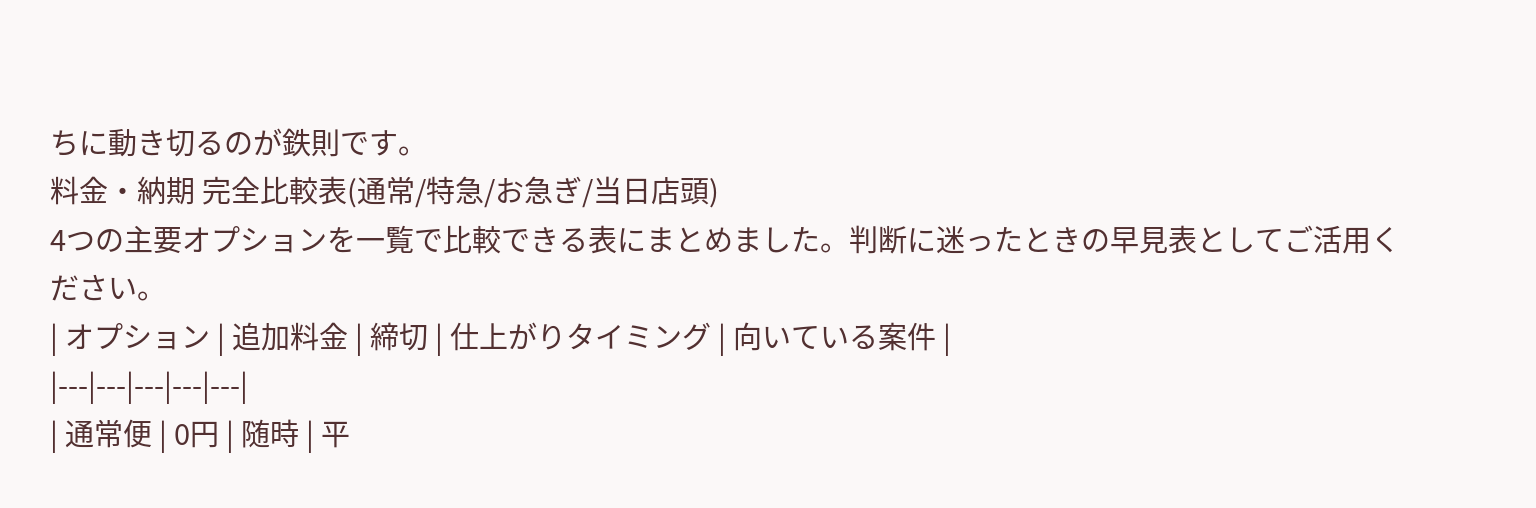ちに動き切るのが鉄則です。
料金・納期 完全比較表(通常/特急/お急ぎ/当日店頭)
4つの主要オプションを一覧で比較できる表にまとめました。判断に迷ったときの早見表としてご活用ください。
| オプション | 追加料金 | 締切 | 仕上がりタイミング | 向いている案件 |
|---|---|---|---|---|
| 通常便 | 0円 | 随時 | 平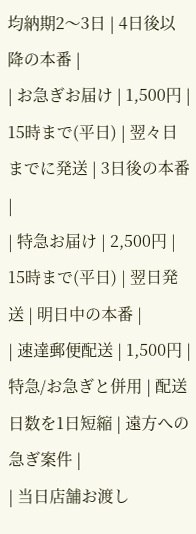均納期2〜3日 | 4日後以降の本番 |
| お急ぎお届け | 1,500円 | 15時まで(平日) | 翌々日までに発送 | 3日後の本番 |
| 特急お届け | 2,500円 | 15時まで(平日) | 翌日発送 | 明日中の本番 |
| 速達郵便配送 | 1,500円 | 特急/お急ぎと併用 | 配送日数を1日短縮 | 遠方への急ぎ案件 |
| 当日店舗お渡し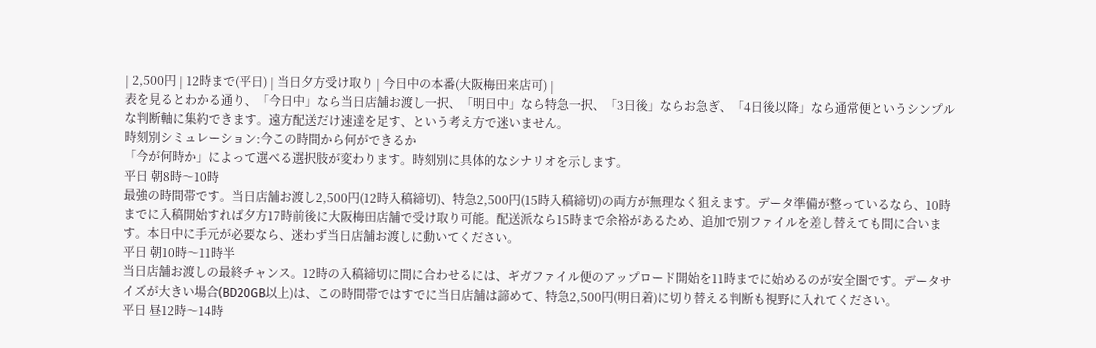| 2,500円 | 12時まで(平日) | 当日夕方受け取り | 今日中の本番(大阪梅田来店可) |
表を見るとわかる通り、「今日中」なら当日店舗お渡し一択、「明日中」なら特急一択、「3日後」ならお急ぎ、「4日後以降」なら通常便というシンプルな判断軸に集約できます。遠方配送だけ速達を足す、という考え方で迷いません。
時刻別シミュレーション:今この時間から何ができるか
「今が何時か」によって選べる選択肢が変わります。時刻別に具体的なシナリオを示します。
平日 朝8時〜10時
最強の時間帯です。当日店舗お渡し2,500円(12時入稿締切)、特急2,500円(15時入稿締切)の両方が無理なく狙えます。データ準備が整っているなら、10時までに入稿開始すれば夕方17時前後に大阪梅田店舗で受け取り可能。配送派なら15時まで余裕があるため、追加で別ファイルを差し替えても間に合います。本日中に手元が必要なら、迷わず当日店舗お渡しに動いてください。
平日 朝10時〜11時半
当日店舗お渡しの最終チャンス。12時の入稿締切に間に合わせるには、ギガファイル便のアップロード開始を11時までに始めるのが安全圏です。データサイズが大きい場合(BD20GB以上)は、この時間帯ではすでに当日店舗は諦めて、特急2,500円(明日着)に切り替える判断も視野に入れてください。
平日 昼12時〜14時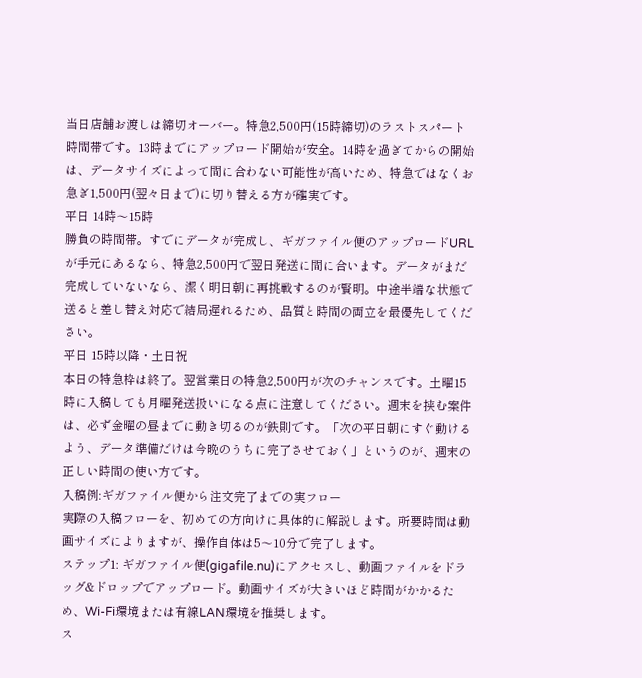当日店舗お渡しは締切オーバー。特急2,500円(15時締切)のラストスパート時間帯です。13時までにアップロード開始が安全。14時を過ぎてからの開始は、データサイズによって間に合わない可能性が高いため、特急ではなくお急ぎ1,500円(翌々日まで)に切り替える方が確実です。
平日 14時〜15時
勝負の時間帯。すでにデータが完成し、ギガファイル便のアップロードURLが手元にあるなら、特急2,500円で翌日発送に間に合います。データがまだ完成していないなら、潔く明日朝に再挑戦するのが賢明。中途半端な状態で送ると差し替え対応で結局遅れるため、品質と時間の両立を最優先してください。
平日 15時以降・土日祝
本日の特急枠は終了。翌営業日の特急2,500円が次のチャンスです。土曜15時に入稿しても月曜発送扱いになる点に注意してください。週末を挟む案件は、必ず金曜の昼までに動き切るのが鉄則です。「次の平日朝にすぐ動けるよう、データ準備だけは今晩のうちに完了させておく」というのが、週末の正しい時間の使い方です。
入稿例:ギガファイル便から注文完了までの実フロー
実際の入稿フローを、初めての方向けに具体的に解説します。所要時間は動画サイズによりますが、操作自体は5〜10分で完了します。
ステップ1: ギガファイル便(gigafile.nu)にアクセスし、動画ファイルをドラッグ&ドロップでアップロード。動画サイズが大きいほど時間がかかるため、Wi-Fi環境または有線LAN環境を推奨します。
ス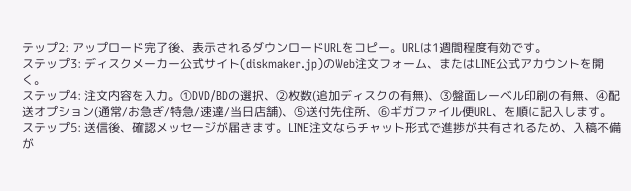テップ2: アップロード完了後、表示されるダウンロードURLをコピー。URLは1週間程度有効です。
ステップ3: ディスクメーカー公式サイト(diskmaker.jp)のWeb注文フォーム、またはLINE公式アカウントを開く。
ステップ4: 注文内容を入力。①DVD/BDの選択、②枚数(追加ディスクの有無)、③盤面レーベル印刷の有無、④配送オプション(通常/お急ぎ/特急/速達/当日店舗)、⑤送付先住所、⑥ギガファイル便URL、を順に記入します。
ステップ5: 送信後、確認メッセージが届きます。LINE注文ならチャット形式で進捗が共有されるため、入稿不備が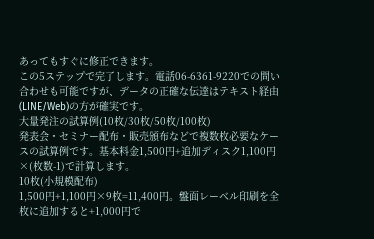あってもすぐに修正できます。
この5ステップで完了します。電話06-6361-9220での問い合わせも可能ですが、データの正確な伝達はテキスト経由(LINE/Web)の方が確実です。
大量発注の試算例(10枚/30枚/50枚/100枚)
発表会・セミナー配布・販売頒布などで複数枚必要なケースの試算例です。基本料金1,500円+追加ディスク1,100円×(枚数-1)で計算します。
10枚(小規模配布)
1,500円+1,100円×9枚=11,400円。盤面レーベル印刷を全枚に追加すると+1,000円で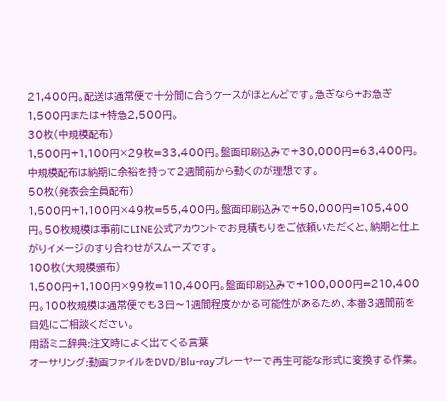21,400円。配送は通常便で十分間に合うケースがほとんどです。急ぎなら+お急ぎ1,500円または+特急2,500円。
30枚(中規模配布)
1,500円+1,100円×29枚=33,400円。盤面印刷込みで+30,000円=63,400円。中規模配布は納期に余裕を持って2週間前から動くのが理想です。
50枚(発表会全員配布)
1,500円+1,100円×49枚=55,400円。盤面印刷込みで+50,000円=105,400円。50枚規模は事前にLINE公式アカウントでお見積もりをご依頼いただくと、納期と仕上がりイメージのすり合わせがスムーズです。
100枚(大規模頒布)
1,500円+1,100円×99枚=110,400円。盤面印刷込みで+100,000円=210,400円。100枚規模は通常便でも3日〜1週間程度かかる可能性があるため、本番3週間前を目処にご相談ください。
用語ミニ辞典:注文時によく出てくる言葉
オーサリング:動画ファイルをDVD/Blu-rayプレーヤーで再生可能な形式に変換する作業。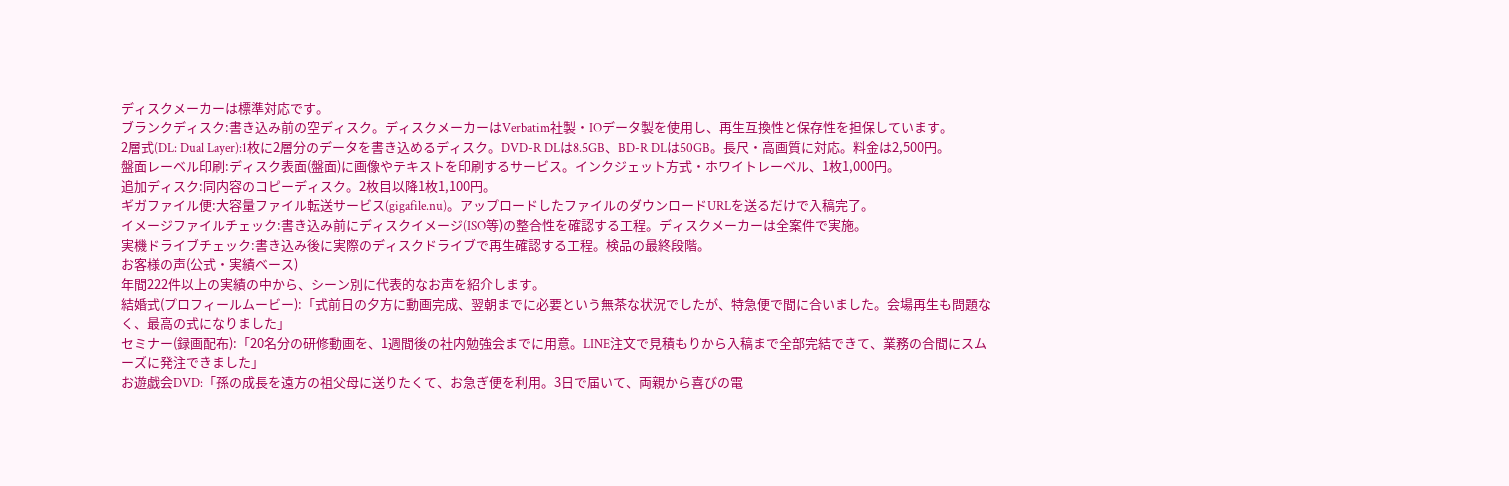ディスクメーカーは標準対応です。
ブランクディスク:書き込み前の空ディスク。ディスクメーカーはVerbatim社製・IOデータ製を使用し、再生互換性と保存性を担保しています。
2層式(DL: Dual Layer):1枚に2層分のデータを書き込めるディスク。DVD-R DLは8.5GB、BD-R DLは50GB。長尺・高画質に対応。料金は2,500円。
盤面レーベル印刷:ディスク表面(盤面)に画像やテキストを印刷するサービス。インクジェット方式・ホワイトレーベル、1枚1,000円。
追加ディスク:同内容のコピーディスク。2枚目以降1枚1,100円。
ギガファイル便:大容量ファイル転送サービス(gigafile.nu)。アップロードしたファイルのダウンロードURLを送るだけで入稿完了。
イメージファイルチェック:書き込み前にディスクイメージ(ISO等)の整合性を確認する工程。ディスクメーカーは全案件で実施。
実機ドライブチェック:書き込み後に実際のディスクドライブで再生確認する工程。検品の最終段階。
お客様の声(公式・実績ベース)
年間222件以上の実績の中から、シーン別に代表的なお声を紹介します。
結婚式(プロフィールムービー):「式前日の夕方に動画完成、翌朝までに必要という無茶な状況でしたが、特急便で間に合いました。会場再生も問題なく、最高の式になりました」
セミナー(録画配布):「20名分の研修動画を、1週間後の社内勉強会までに用意。LINE注文で見積もりから入稿まで全部完結できて、業務の合間にスムーズに発注できました」
お遊戯会DVD:「孫の成長を遠方の祖父母に送りたくて、お急ぎ便を利用。3日で届いて、両親から喜びの電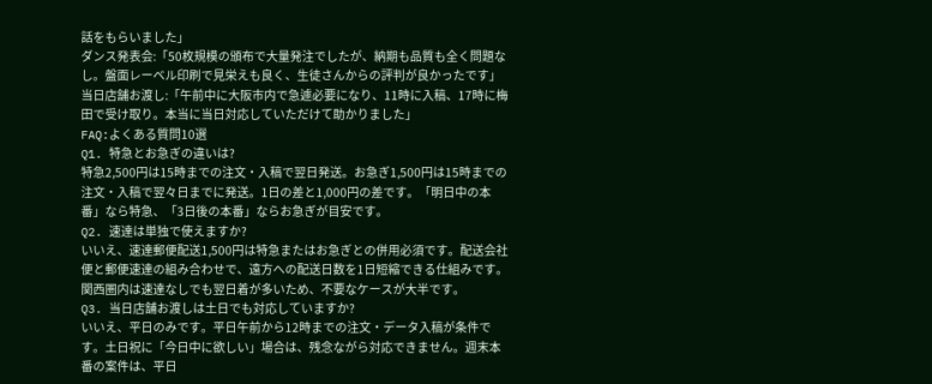話をもらいました」
ダンス発表会:「50枚規模の頒布で大量発注でしたが、納期も品質も全く問題なし。盤面レーベル印刷で見栄えも良く、生徒さんからの評判が良かったです」
当日店舗お渡し:「午前中に大阪市内で急遽必要になり、11時に入稿、17時に梅田で受け取り。本当に当日対応していただけて助かりました」
FAQ:よくある質問10選
Q1. 特急とお急ぎの違いは?
特急2,500円は15時までの注文・入稿で翌日発送。お急ぎ1,500円は15時までの注文・入稿で翌々日までに発送。1日の差と1,000円の差です。「明日中の本番」なら特急、「3日後の本番」ならお急ぎが目安です。
Q2. 速達は単独で使えますか?
いいえ、速達郵便配送1,500円は特急またはお急ぎとの併用必須です。配送会社便と郵便速達の組み合わせで、遠方への配送日数を1日短縮できる仕組みです。関西圏内は速達なしでも翌日着が多いため、不要なケースが大半です。
Q3. 当日店舗お渡しは土日でも対応していますか?
いいえ、平日のみです。平日午前から12時までの注文・データ入稿が条件です。土日祝に「今日中に欲しい」場合は、残念ながら対応できません。週末本番の案件は、平日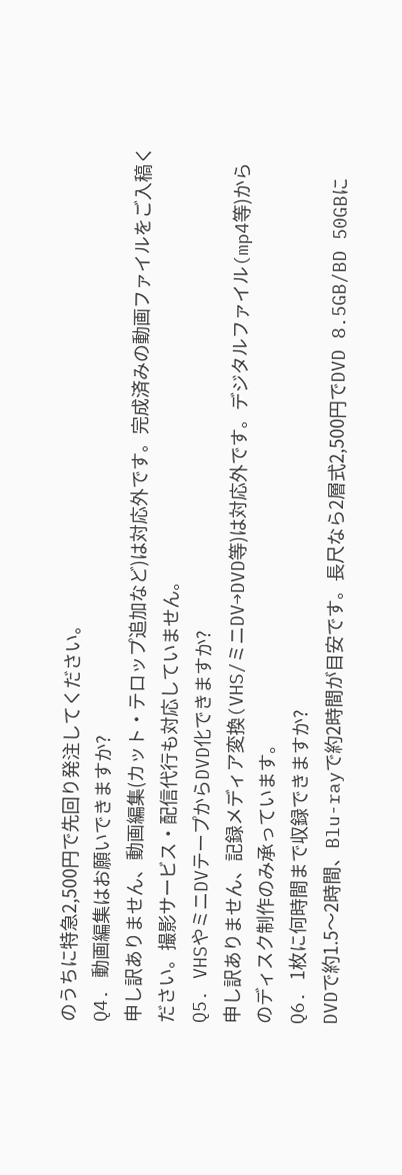のうちに特急2,500円で先回り発注してください。
Q4. 動画編集はお願いできますか?
申し訳ありません、動画編集(カット・テロップ追加など)は対応外です。完成済みの動画ファイルをご入稿ください。撮影サービス・配信代行も対応していません。
Q5. VHSやミニDVテープからDVD化できますか?
申し訳ありません、記録メディア変換(VHS/ミニDV→DVD等)は対応外です。デジタルファイル(mp4等)からのディスク制作のみ承っています。
Q6. 1枚に何時間まで収録できますか?
DVDで約1.5〜2時間、Blu-rayで約2時間が目安です。長尺なら2層式2,500円でDVD 8.5GB/BD 50GBに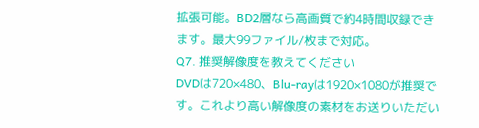拡張可能。BD2層なら高画質で約4時間収録できます。最大99ファイル/枚まで対応。
Q7. 推奨解像度を教えてください
DVDは720×480、Blu-rayは1920×1080が推奨です。これより高い解像度の素材をお送りいただい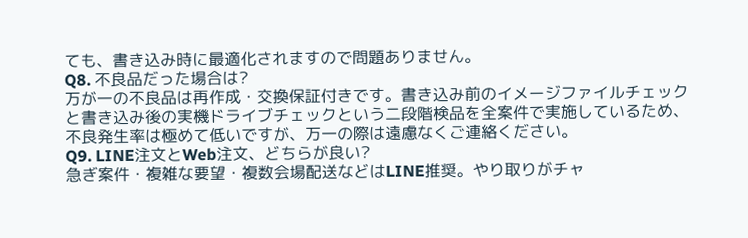ても、書き込み時に最適化されますので問題ありません。
Q8. 不良品だった場合は?
万が一の不良品は再作成・交換保証付きです。書き込み前のイメージファイルチェックと書き込み後の実機ドライブチェックという二段階検品を全案件で実施しているため、不良発生率は極めて低いですが、万一の際は遠慮なくご連絡ください。
Q9. LINE注文とWeb注文、どちらが良い?
急ぎ案件・複雑な要望・複数会場配送などはLINE推奨。やり取りがチャ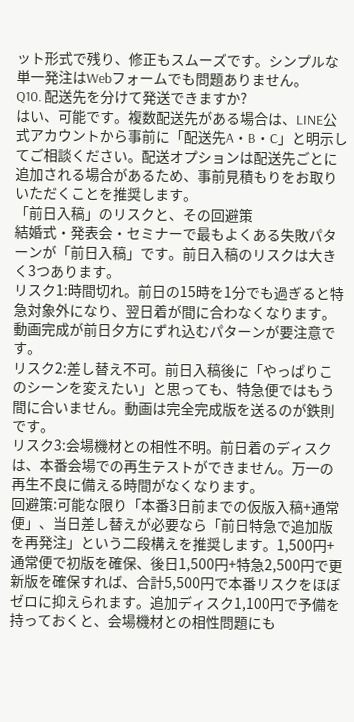ット形式で残り、修正もスムーズです。シンプルな単一発注はWebフォームでも問題ありません。
Q10. 配送先を分けて発送できますか?
はい、可能です。複数配送先がある場合は、LINE公式アカウントから事前に「配送先A・B・C」と明示してご相談ください。配送オプションは配送先ごとに追加される場合があるため、事前見積もりをお取りいただくことを推奨します。
「前日入稿」のリスクと、その回避策
結婚式・発表会・セミナーで最もよくある失敗パターンが「前日入稿」です。前日入稿のリスクは大きく3つあります。
リスク1:時間切れ。前日の15時を1分でも過ぎると特急対象外になり、翌日着が間に合わなくなります。動画完成が前日夕方にずれ込むパターンが要注意です。
リスク2:差し替え不可。前日入稿後に「やっぱりこのシーンを変えたい」と思っても、特急便ではもう間に合いません。動画は完全完成版を送るのが鉄則です。
リスク3:会場機材との相性不明。前日着のディスクは、本番会場での再生テストができません。万一の再生不良に備える時間がなくなります。
回避策:可能な限り「本番3日前までの仮版入稿+通常便」、当日差し替えが必要なら「前日特急で追加版を再発注」という二段構えを推奨します。1,500円+通常便で初版を確保、後日1,500円+特急2,500円で更新版を確保すれば、合計5,500円で本番リスクをほぼゼロに抑えられます。追加ディスク1,100円で予備を持っておくと、会場機材との相性問題にも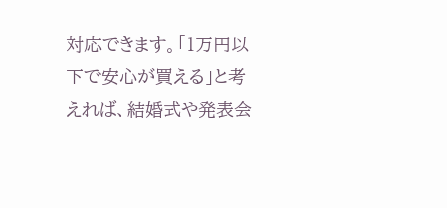対応できます。「1万円以下で安心が買える」と考えれば、結婚式や発表会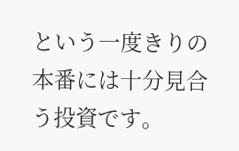という一度きりの本番には十分見合う投資です。